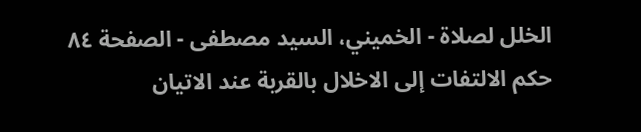الخلل لصلاة - الخميني، السيد مصطفى - الصفحة ٨٤
حكم الالتفات إلى الاخلال بالقربة عند الاتيان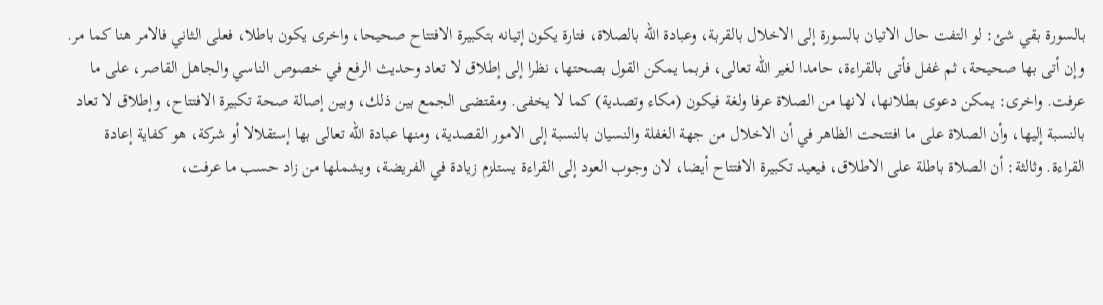بالسورة بقي شئ: لو التفت حال الاتيان بالسورة إلى الاخلال بالقربة، وعبادة الله بالصلاة، فتارة يكون إتيانه بتكبيرة الافتتاح صحيحا، واخرى يكون باطلا، فعلى الثاني فالامر هنا كما مر. وإن أتى بها صحيحة، ثم غفل فأتى بالقراءة، حامدا لغير الله تعالى، فربما يمكن القول بصحتها، نظرا إلى إطلاق لا تعاد وحديث الرفع في خصوص الناسي والجاهل القاصر، على ما عرفت. واخرى: يمكن دعوى بطلانها، لانها من الصلاة عرفا ولغة فيكون (مكاء وتصدية) كما لا يخفى. ومقتضى الجمع بين ذلك، وبين إصالة صحة تكبيرة الافتتاح، وإطلاق لا تعاد بالنسبة إليها، وأن الصلاة على ما افتتحت الظاهر في أن الاخلال من جهة الغفلة والنسيان بالنسبة إلى الامور القصدية، ومنها عبادة الله تعالى بها إستقلالا أو شركة، هو كفاية إعادة القراءة. وثالثة: أن الصلاة باطلة على الاطلاق، فيعيد تكبيرة الافتتاح أيضا، لان وجوب العود إلى القراءة يستلزم زيادة في الفريضة، ويشملها من زاد حسب ما عرفت،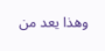وهذا يعد من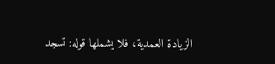الزيادة العمدية، فلا يشملها قوله: تسجد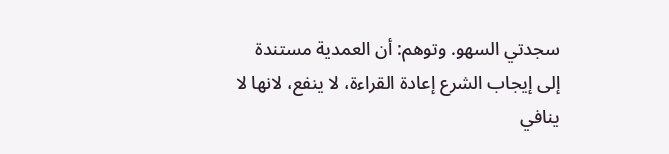سجدتي السهو. وتوهم: أن العمدية مستندة إلى إيجاب الشرع إعادة القراءة، لا ينفع، لانها لا ينافي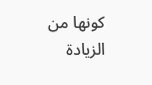كونها من الزيادة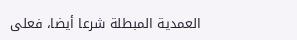العمدية المبطلة شرعا أيضا، فعلى